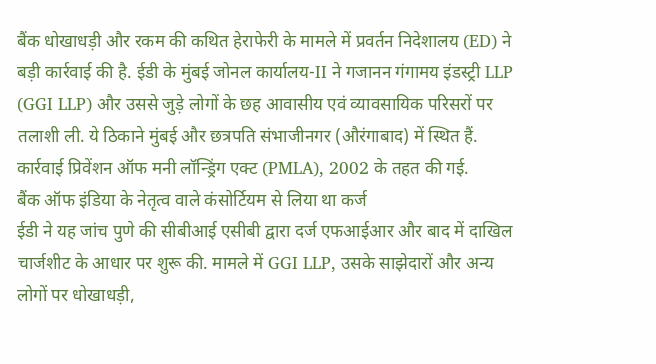बैंक धोखाधड़ी और रकम की कथित हेराफेरी के मामले में प्रवर्तन निदेशालय (ED) ने बड़ी कार्रवाई की है. ईडी के मुंबई जोनल कार्यालय-II ने गजानन गंगामय इंडस्ट्री LLP (GGI LLP) और उससे जुड़े लोगों के छह आवासीय एवं व्यावसायिक परिसरों पर तलाशी ली. ये ठिकाने मुंबई और छत्रपति संभाजीनगर (औरंगाबाद) में स्थित हैं. कार्रवाई प्रिवेंशन ऑफ मनी लॉन्ड्रिंग एक्ट (PMLA), 2002 के तहत की गई.
बैंक ऑफ इंडिया के नेतृत्व वाले कंसोर्टियम से लिया था कर्ज
ईडी ने यह जांच पुणे की सीबीआई एसीबी द्वारा दर्ज एफआईआर और बाद में दाखिल चार्जशीट के आधार पर शुरू की. मामले में GGI LLP, उसके साझेदारों और अन्य लोगों पर धोखाधड़ी,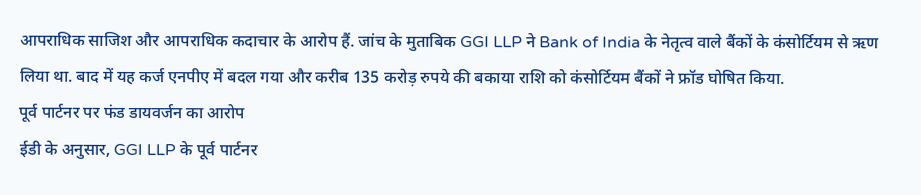आपराधिक साजिश और आपराधिक कदाचार के आरोप हैं. जांच के मुताबिक GGI LLP ने Bank of India के नेतृत्व वाले बैंकों के कंसोर्टियम से ऋण लिया था. बाद में यह कर्ज एनपीए में बदल गया और करीब 135 करोड़ रुपये की बकाया राशि को कंसोर्टियम बैंकों ने फ्रॉड घोषित किया.
पूर्व पार्टनर पर फंड डायवर्जन का आरोप
ईडी के अनुसार, GGI LLP के पूर्व पार्टनर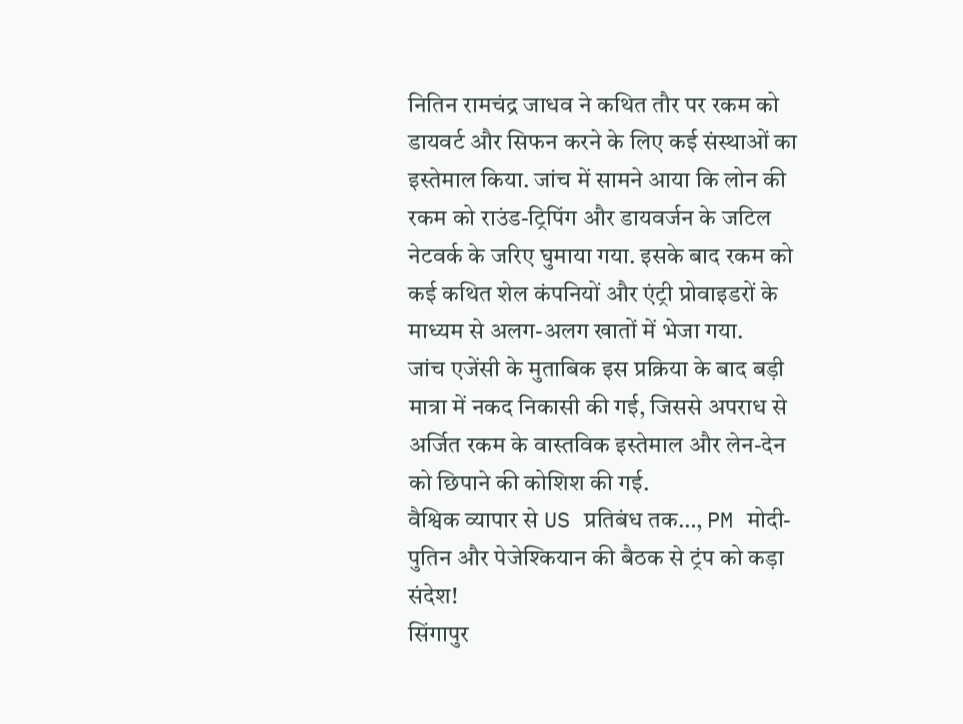नितिन रामचंद्र जाधव ने कथित तौर पर रकम को डायवर्ट और सिफन करने के लिए कई संस्थाओं का इस्तेमाल किया. जांच में सामने आया कि लोन की रकम को राउंड-ट्रिपिंग और डायवर्जन के जटिल नेटवर्क के जरिए घुमाया गया. इसके बाद रकम को कई कथित शेल कंपनियों और एंट्री प्रोवाइडरों के माध्यम से अलग-अलग खातों में भेजा गया.
जांच एजेंसी के मुताबिक इस प्रक्रिया के बाद बड़ी मात्रा में नकद निकासी की गई, जिससे अपराध से अर्जित रकम के वास्तविक इस्तेमाल और लेन-देन को छिपाने की कोशिश की गई.
वैश्विक व्यापार से US प्रतिबंध तक…, PM मोदी-पुतिन और पेजेश्कियान की बैठक से ट्रंप को कड़ा संदेश!
सिंगापुर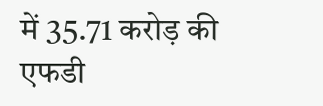में 35.71 करोड़ की एफडी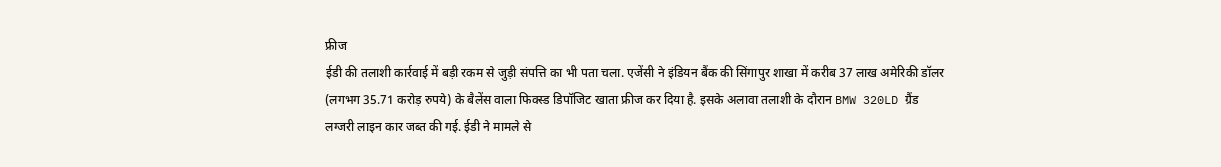फ्रीज
ईडी की तलाशी कार्रवाई में बड़ी रकम से जुड़ी संपत्ति का भी पता चला. एजेंसी ने इंडियन बैंक की सिंगापुर शाखा में करीब 37 लाख अमेरिकी डॉलर (लगभग 35.71 करोड़ रुपये) के बैलेंस वाला फिक्स्ड डिपॉजिट खाता फ्रीज कर दिया है. इसके अलावा तलाशी के दौरान BMW 320LD ग्रैंड लग्जरी लाइन कार जब्त की गई. ईडी ने मामले से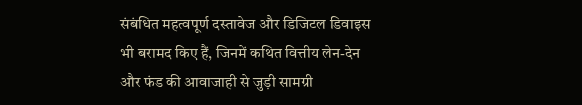संबंधित महत्वपूर्ण दस्तावेज और डिजिटल डिवाइस भी बरामद किए हैं, जिनमें कथित वित्तीय लेन-देन और फंड की आवाजाही से जुड़ी सामग्री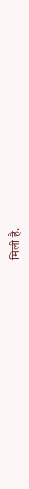मिली है.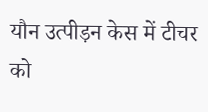यौन उत्पीड़न केस में टीचर को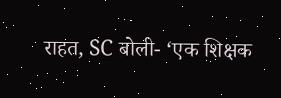राहत, SC बोली- ‘एक शिक्षक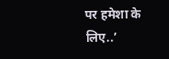पर हमेशा के लिए..’